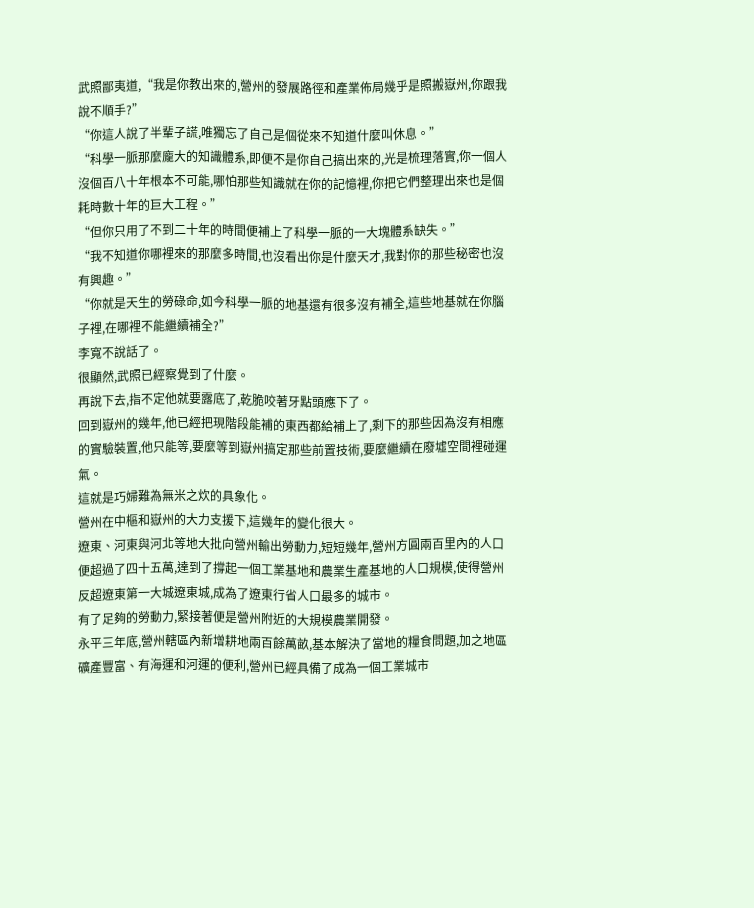武照鄙夷道,“我是你教出來的,營州的發展路徑和產業佈局幾乎是照搬嶽州,你跟我說不順手?”
“你這人說了半輩子謊,唯獨忘了自己是個從來不知道什麼叫休息。”
“科學一脈那麼龐大的知識體系,即便不是你自己搞出來的,光是梳理落實,你一個人沒個百八十年根本不可能,哪怕那些知識就在你的記憶裡,你把它們整理出來也是個耗時數十年的巨大工程。”
“但你只用了不到二十年的時間便補上了科學一脈的一大塊體系缺失。”
“我不知道你哪裡來的那麼多時間,也沒看出你是什麼天才,我對你的那些秘密也沒有興趣。”
“你就是天生的勞碌命,如今科學一脈的地基還有很多沒有補全,這些地基就在你腦子裡,在哪裡不能繼續補全?”
李寬不說話了。
很顯然,武照已經察覺到了什麼。
再說下去,指不定他就要露底了,乾脆咬著牙點頭應下了。
回到嶽州的幾年,他已經把現階段能補的東西都給補上了,剩下的那些因為沒有相應的實驗裝置,他只能等,要麼等到嶽州搞定那些前置技術,要麼繼續在廢墟空間裡碰運氣。
這就是巧婦難為無米之炊的具象化。
營州在中樞和嶽州的大力支援下,這幾年的變化很大。
遼東、河東與河北等地大批向營州輸出勞動力,短短幾年,營州方圓兩百里內的人口便超過了四十五萬,達到了撐起一個工業基地和農業生產基地的人口規模,使得營州反超遼東第一大城遼東城,成為了遼東行省人口最多的城市。
有了足夠的勞動力,緊接著便是營州附近的大規模農業開發。
永平三年底,營州轄區內新增耕地兩百餘萬畝,基本解決了當地的糧食問題,加之地區礦產豐富、有海運和河運的便利,營州已經具備了成為一個工業城市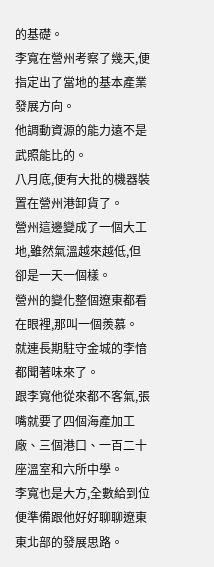的基礎。
李寬在營州考察了幾天,便指定出了當地的基本產業發展方向。
他調動資源的能力遠不是武照能比的。
八月底,便有大批的機器裝置在營州港卸貨了。
營州這邊變成了一個大工地,雖然氣溫越來越低,但卻是一天一個樣。
營州的變化整個遼東都看在眼裡,那叫一個羨慕。
就連長期駐守金城的李愔都聞著味來了。
跟李寬他從來都不客氣,張嘴就要了四個海產加工廠、三個港口、一百二十座溫室和六所中學。
李寬也是大方,全數給到位便準備跟他好好聊聊遼東東北部的發展思路。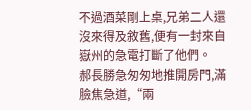不過酒菜剛上桌,兄弟二人還沒來得及敘舊,便有一封來自嶽州的急電打斷了他們。
郝長勝急匆匆地推開房門,滿臉焦急道,“兩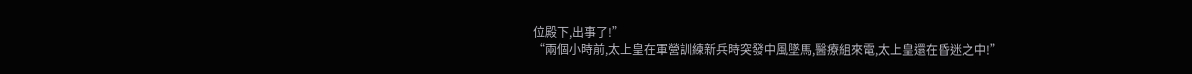位殿下,出事了!”
“兩個小時前,太上皇在軍營訓練新兵時突發中風墜馬,醫療組來電,太上皇還在昏迷之中!”